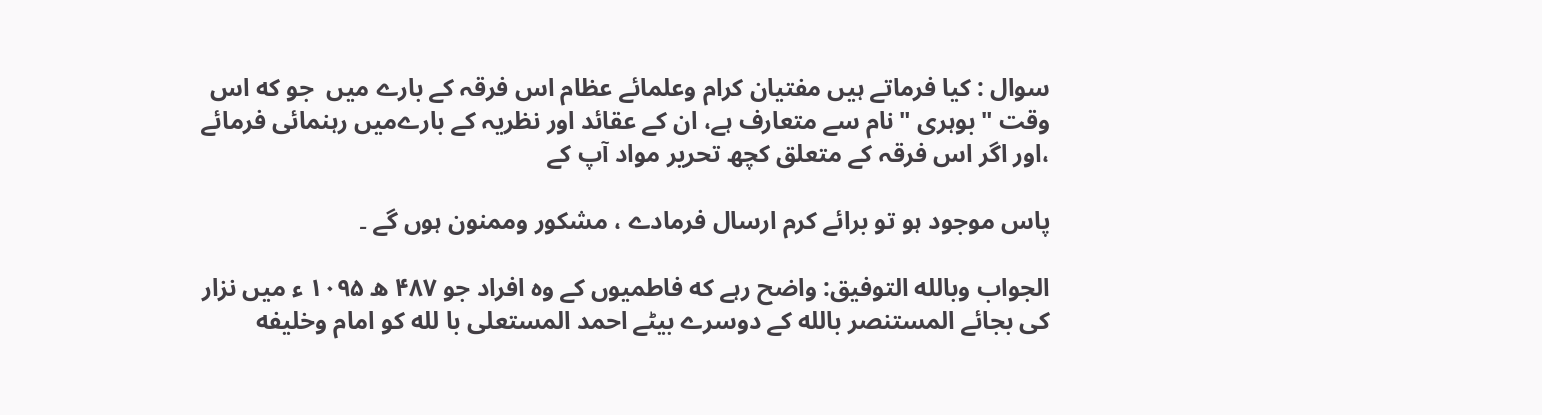سوال : کیا فرماتے ہیں مفتیان کرام وعلمائے عظام اس فرقہ کے بارے میں  جو که اس وقت "بوہری "نام سے متعارف ہے، ان کے عقائد اور نظریہ کے بارےمیں رہنمائی فرمائے ،اور اگر اس فرقہ کے متعلق کچھ تحریر مواد آپ کے

پاس موجود ہو تو برائے کرم ارسال فرمادے ، مشکور وممنون ہوں گے ۔

الجواب وبالله التوفيق: واضح رہے که فاطمیوں کے وه افراد جو ۴۸۷ ھ ۱۰۹۵ ء میں نزار کی بجائے المستنصر بالله کے دوسرے بیٹے احمد المستعلی با لله کو امام وخلیفه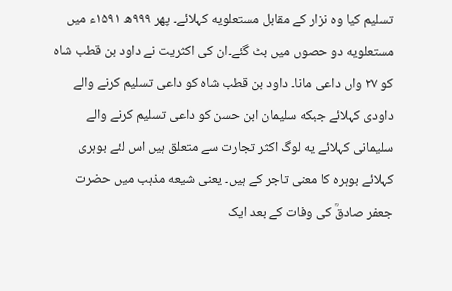تسلیم کیا وه نزار کے مقابل مستعلویه کہلائے۔ پھر ۹۹۹ھ ۱۵۹۱ء میں مستعلویه دو حصوں میں بٹ گئے۔ان کی اکثریت نے داود بن قطب شاه کو ۲۷ واں داعی مانا۔ داود بن قطب شاه کو داعی تسلیم کرنے والے داودی کہلائے جبکه سلیمان ابن حسن کو داعی تسلیم کرنے والے سلیمانی کہلائے یه لوگ اکثر تجارت سے متعلق ہیں اس لئے بوہری کہلائے بوہره کا معنی تاجر کے ہیں۔ یعنی شیعه مذہب میں حضرت جعفر صادقؒ کی وفات کے بعد ایک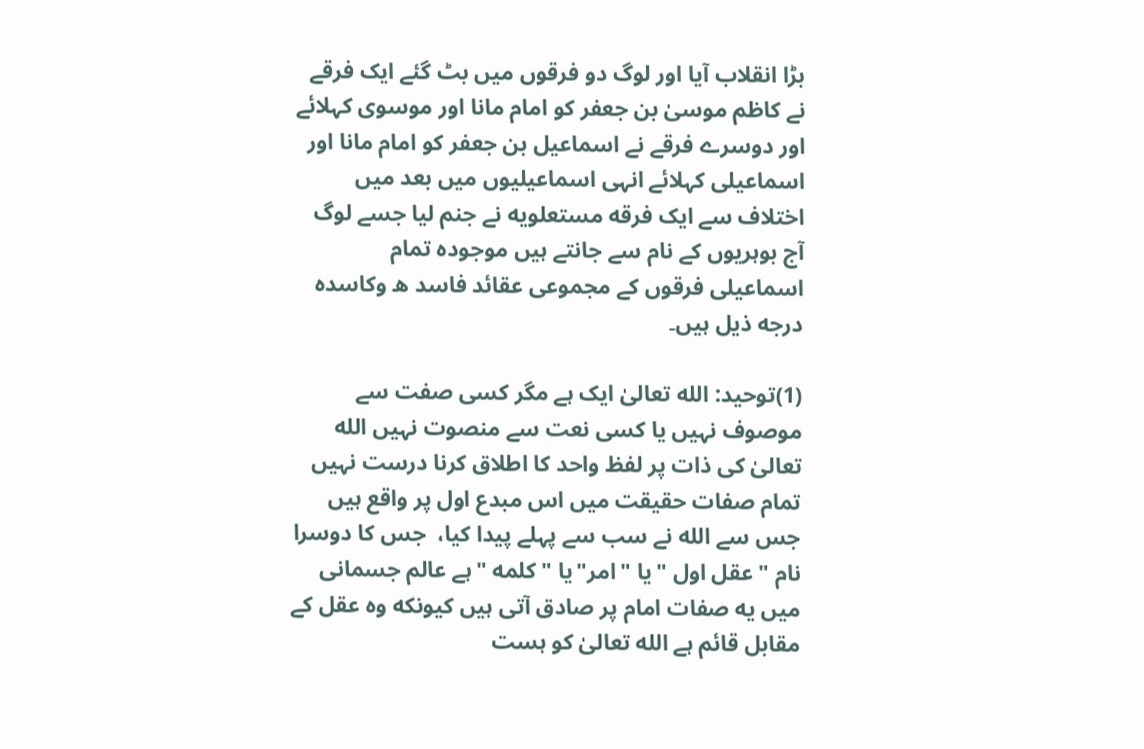بڑا انقلاب آیا اور لوگ دو فرقوں میں بٹ گئے ایک فرقے نے کاظم موسیٰ بن جعفر کو امام مانا اور موسوی کہلائے اور دوسرے فرقے نے اسماعیل بن جعفر کو امام مانا اور اسماعیلی کہلائے انہی اسماعیلیوں میں بعد میں اختلاف سے ایک فرقه مستعلویه نے جنم لیا جسے لوگ آج بوہریوں کے نام سے جانتے ہیں موجوده تمام اسماعیلی فرقوں کے مجموعی عقائد فاسد ه وکاسده درجه ذیل ہیں۔

(1)توحید: الله تعالیٰ ایک ہے مگر کسی صفت سے موصوف نہیں یا کسی نعت سے منصوت نہیں الله تعالیٰ کی ذات پر لفظ واحد کا اطلاق کرنا درست نہیں تمام صفات حقیقت میں اس مبدع اول پر واقع ہیں جس سے الله نے سب سے پہلے پیدا کیا،  جس کا دوسرا نام "عقل اول "یا "امر"یا "کلمه "ہے عالم جسمانی میں یه صفات امام پر صادق آتی ہیں کیونکه وه عقل کے مقابل قائم ہے الله تعالیٰ کو ہست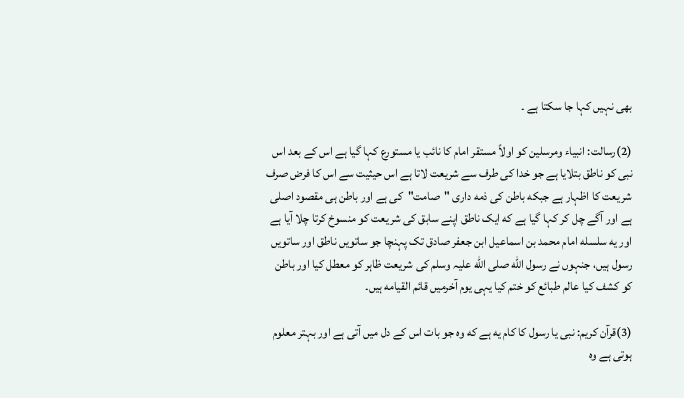بھی نہیں کہا جا سکتا ہے ۔

(2)رسالت: انبیاء ومرسلین کو اولاً مستقر امام کا نائب یا مستورع کہا گیا ہے اس کے بعد اس نبی کو ناطق بتلایا ہے جو خدا کی طرف سے شریعت لاتا ہے اس حیثیت سے اس کا فرض صرف شریعت کا اظہار ہے جبکه باطن کی ذمه داری "صامت"کی ہے اور باطن ہی مقصود اصلی ہے اور آگے چل کر کہا گیا ہے که ایک ناطق اپنے سابق کی شریعت کو منسوخ کرتا چلا آیا ہے اور یه سلسله امام محمد بن اسماعیل ابن جعفر صادق تک پہنچا جو ساتویں ناطق اور ساتویں رسول ہیں، جنہوں نے رسول الله صلی الله علیہ وسلم کی شریعت ظاہر کو معطل کیا اور باطن کو کشف کیا عالم طبائع کو ختم کیا یہی یوم آخرمیں قائم القیامه ہیں۔

(3)قرآن کریم: نبی یا رسول کا کام یه ہے که وه جو بات اس کے دل میں آتی ہے اور بہتر معلوم ہوتی ہے وه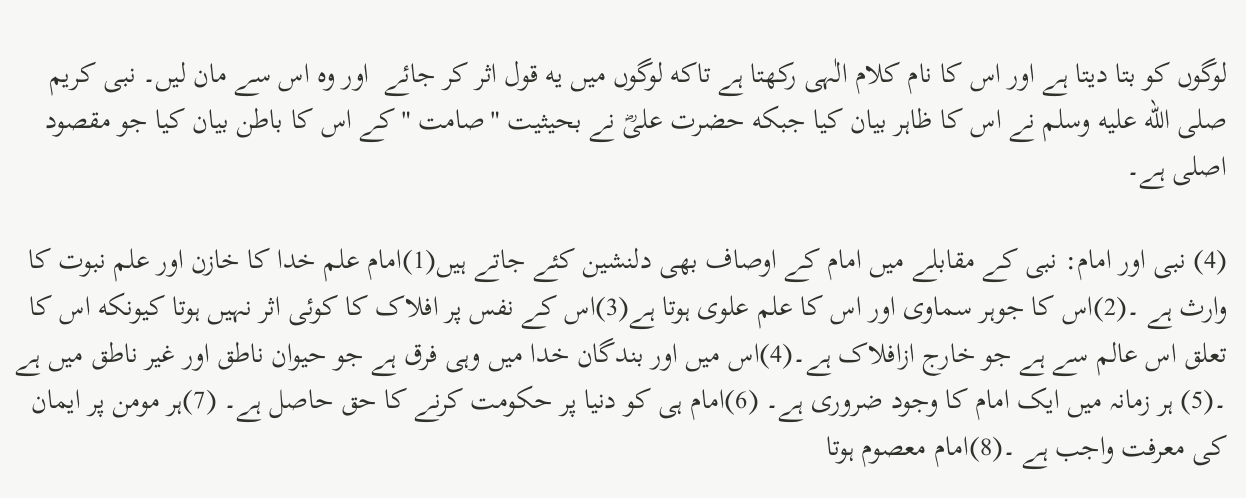لوگوں کو بتا دیتا ہے اور اس کا نام کلام الٰہی رکھتا ہے تاکه لوگوں میں یه قول اثر کر جائے  اور وه اس سے مان لیں۔ نبی کریم صلی الله علیه وسلم نے اس کا ظاہر بیان کیا جبکه حضرت علیؓ نے بحیثیت "صامت "کے اس کا باطن بیان کیا جو مقصود اصلی ہے۔

(4) نبی اور امام: نبی کے مقابلے میں امام کے اوصاف بھی دلنشین کئے جاتے ہیں(1)امام علم خدا کا خازن اور علم نبوت کا وارث ہے ۔(2)اس کا جوہر سماوی اور اس کا علم علوی ہوتا ہے(3)اس کے نفس پر افلاک کا کوئی اثر نہیں ہوتا کیونکه اس کا تعلق اس عالم سے ہے جو خارج ازافلاک ہے۔(4)اس میں اور بندگان خدا میں وہی فرق ہے جو حیوان ناطق اور غیر ناطق میں ہے ۔(5) ہر زمانہ میں ایک امام کا وجود ضروری ہے۔ (6)امام ہی کو دنیا پر حکومت کرنے کا حق حاصل ہے۔ (7)ہر مومن پر ایمان کی معرفت واجب ہے ۔(8)امام معصوم ہوتا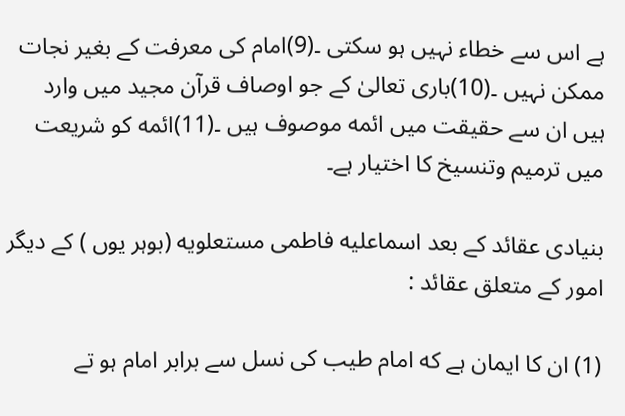ہے اس سے خطاء نہیں ہو سکتی ۔(9)امام کی معرفت کے بغیر نجات ممکن نہیں ۔(10)باری تعالیٰ کے جو اوصاف قرآن مجید میں وارد ہیں ان سے حقیقت میں ائمه موصوف ہیں ۔(11)ائمه کو شریعت میں ترمیم وتنسیخ کا اختیار ہے۔

بنیادی عقائد کے بعد اسماعلیه فاطمی مستعلویه (بوہر یوں ) کے دیگر امور کے متعلق عقائد :

(1) ان کا ایمان ہے که امام طیب کی نسل سے برابر امام ہو تے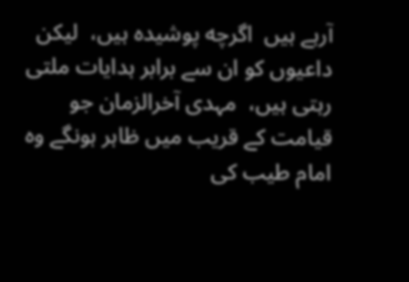آرہے ہیں  اگرچه پوشیده ہیں،  لیکن داعیوں کو ان سے برابر ہدایات ملتی رہتی ہیں،  مہدی آخرالزمان جو قیامت کے قریب میں ظاہر ہونگے وه امام طیب کی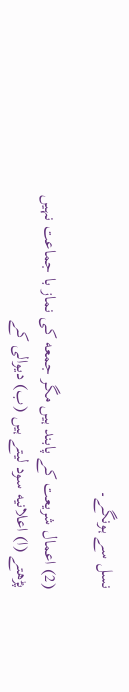نسل سے ہونگے۔

(2) اعمال شریعت کے پابند ہیں مگر جمعه کی نماز با جماعت نہیں پڑھتے (ا) اعلانیه سود لیتے ہیں (ب) دیوالی کے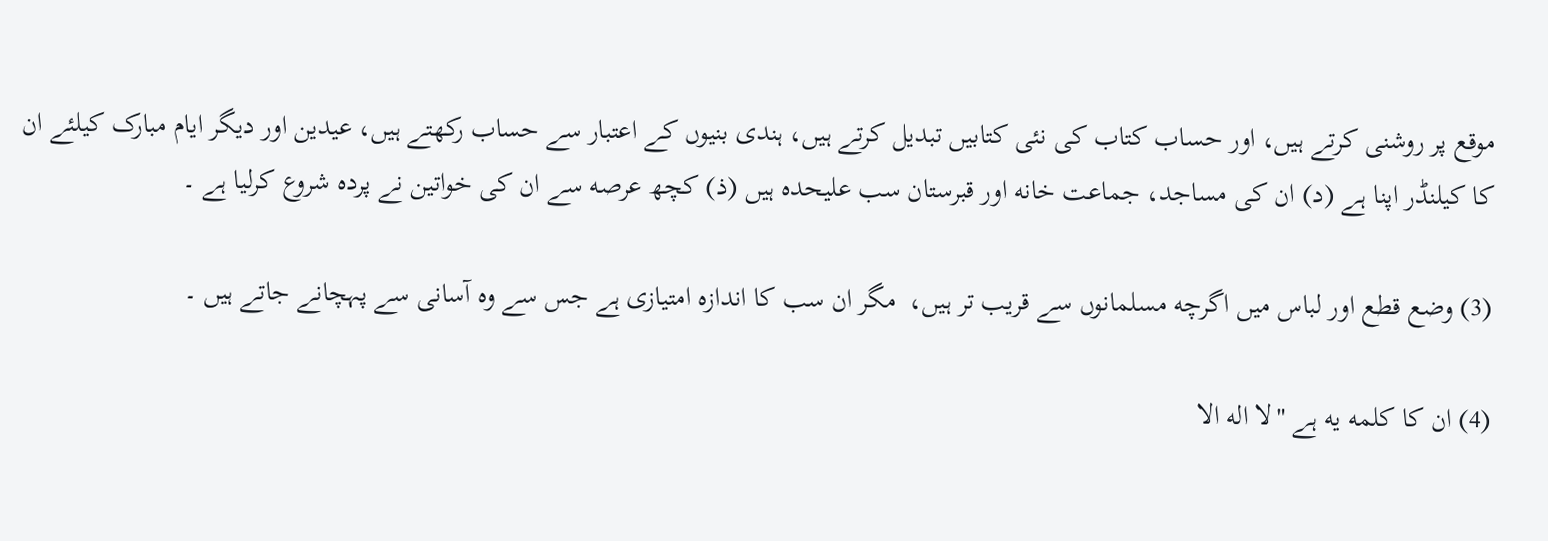موقع پر روشنی کرتے ہیں، اور حساب کتاب کی نئی کتابیں تبدیل کرتے ہیں، ہندی بنیوں کے اعتبار سے حساب رکھتے ہیں، عیدین اور دیگر ایام مبارک کیلئے ان کا کیلنڈر اپنا ہے (د) ان کی مساجد، جماعت خانه اور قبرستان سب علیحده ہیں (ذ) کچھ عرصه سے ان کی خواتین نے پرده شروع کرلیا ہے ۔

(3) وضع قطع اور لباس میں اگرچه مسلمانوں سے قریب تر ہیں،  مگر ان سب کا اندازه امتیازی ہے جس سے وه آسانی سے پہچانے جاتے ہیں ۔

(4) ان کا کلمه یه ہے "لا اله الا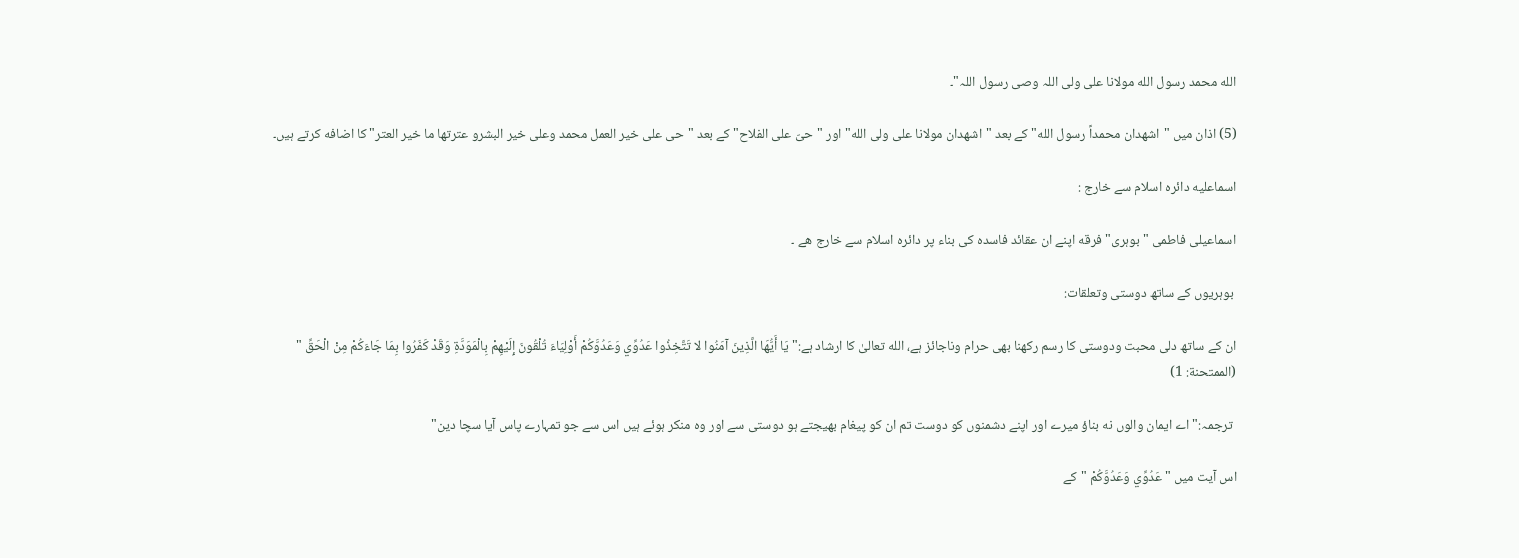الله محمد رسول الله مولانا علی ولی اللہ وصی رسول اللہ"۔

(5) اذان میں "اشهدان محمداً رسول الله" کے بعد "اشهدان مولانا علی ولی الله" اور "حیّ علی الفلاح" کے بعد "حی علی خیر العمل محمد وعلی خیر البشرو عترتها ما خیر العتر" کا اضافه کرتے ہیں۔

اسماعلیه دائره اسلام سے خارج :

اسماعیلی فاطمی "بوہری" فرقه اپنے ان عقائد فاسده کی بناء پر دائره اسلام سے خارج هے ۔

 بوہریوں کے ساتھ دوستی وتعلقات:

ان کے ساتھ دلی محبت ودوستی کا رسم رکھنا بھی حرام وناجائز ہے، الله تعالیٰ کا ارشاد ہے:" يَا أَيُّهَا الَّذِينَ آمَنُوا لا تَتَّخِذُوا عَدُوِّي وَعَدُوَّكُمْ أَوْلِيَاءَ تُلْقُونَ إِلَيْهِمْ بِالْمَوَدَّةِ وَقَدْ كَفَرُوا بِمَا جَاءَكُمْ مِنْ الْحَقِّ " (الممتحنة: 1)

 ترجمہ:" اے ایمان والوں نه بناؤ میرے اور اپنے دشمنوں کو دوست تم ان کو پیغام بھیجتے ہو دوستی سے اور وه منکر ہوئے ہیں اس سے جو تمہارے پاس آیا سچا دین"

اس آیت میں " عَدُوِّي وَعَدُوَّكُمْ "کے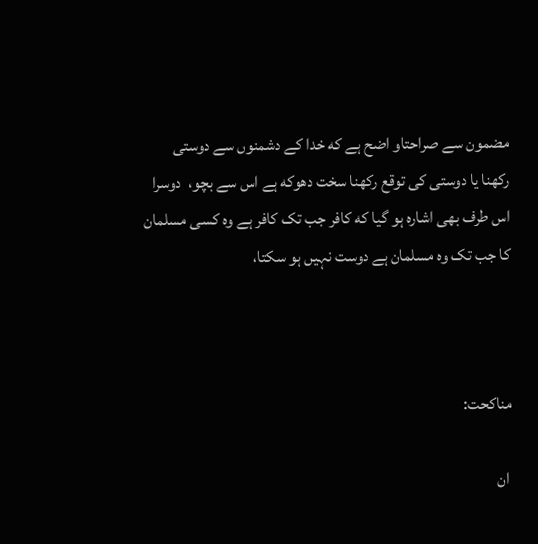مضمون سے صراحتاو اضح ہے که خدا کے دشمنوں سے دوستی رکھنا یا دوستی کی توقع رکھنا سخت دھوکه ہے اس سے بچو،  دوسرا اس طرف بھی اشاره ہو گیا که کافر جب تک کافر ہے وه کسی مسلمان کا جب تک وه مسلمان ہے دوست نہیں ہو سکتا،



مناکحت:

 ان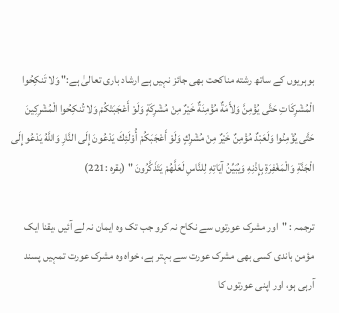بوہریوں کے ساتھ رشته مناکحت بھی جائز نہیں ہے ارشاد باری تعالیٰ ہے:" وَلا تَنكِحُوا الْمُشْرِكَاتِ حَتَّى يُؤْمِنَّ وَلأَمَةٌ مُؤْمِنَةٌ خَيْرٌ مِنْ مُشْرِكَةٍ وَلَوْ أَعْجَبَتْكُمْ وَلا تُنكِحُوا الْمُشْرِكِينَ حَتَّى يُؤْمِنُوا وَلَعَبْدٌ مُؤْمِنٌ خَيْرٌ مِنْ مُشْرِكٍ وَلَوْ أَعْجَبَكُمْ أُوْلَئِكَ يَدْعُونَ إِلَى النَّارِ وَاللَّهُ يَدْعُو إِلَى الْجَنَّةِ وَالْمَغْفِرَةِ بِإِذْنِهِ وَيُبَيِّنُ آيَاتِهِ لِلنَّاسِ لَعَلَّهُمْ يَتَذَكَّرُونَ " (بقره :221)

ترجمہ : "اور مشرک عورتوں سے نکاح نہ کرو جب تک وہ ایمان نہ لے آئیں ،یقنا ایک مؤمن باندی کسی بھی مشرک عورت سے بہتر ہے، خواہ وہ مشرک عورت تمہیں پسند آرہی ہو، اور اپنی عورتوں کا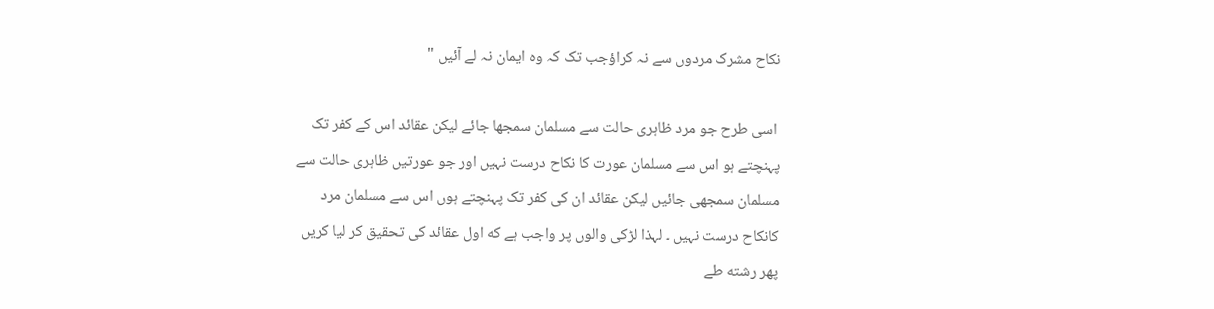نکاح مشرک مردوں سے نہ کراؤجب تک کہ وہ ایمان نہ لے آئیں "

 اسی طرح جو مرد ظاہری حالت سے مسلمان سمجھا جائے لیکن عقائد اس کے کفر تک پہنچتے ہو اس سے مسلمان عورت کا نکاح درست نہیں اور جو عورتیں ظاہری حالت سے مسلمان سمجھی جائیں لیکن عقائد ان کی کفر تک پہنچتے ہوں اس سے مسلمان مرد کانکاح درست نہیں ۔ لہذا لڑکی والوں پر واجب ہے که اول عقائد کی تحقیق کر لیا کریں پھر رشته طے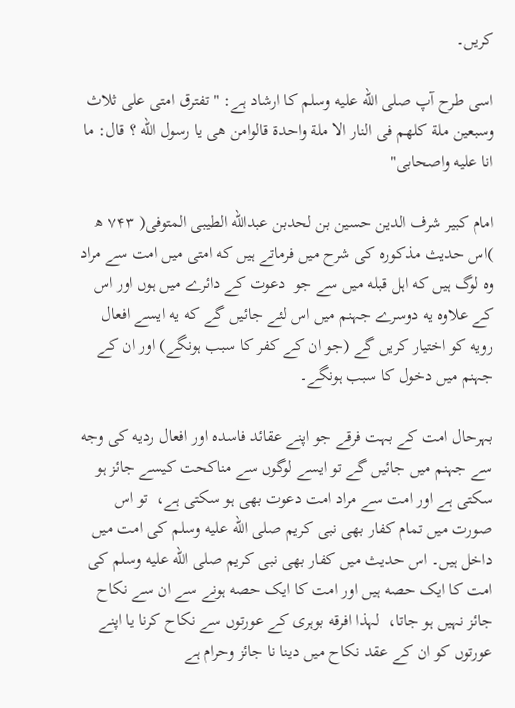کریں۔

اسی طرح آپ صلی الله علیه وسلم کا ارشاد ہے: " تفترق امتی علی ثلاث وسبعین ملة کلھم فی النار الا ملة واحدة قالوامن ھی یا رسول الله ؟ قال: ما انا علیه واصحابی"

امام کبیر شرف الدین حسین بن لحدبن عبدالله الطیبی المتوفی( ۷۴۳ ھ )اس حدیث مذکوره کی شرح میں فرماتے ہیں که امتی میں امت سے مراد وه لوگ ہیں که اہل قبله میں سے جو  دعوت کے دائرے میں ہوں اور اس کے علاوه یه دوسرے جہنم میں اس لئے جائیں گے که یه ایسے افعال رویه کو اختیار کریں گے (جو ان کے کفر کا سبب ہونگے) اور ان کے جہنم میں دخول کا سبب ہونگے۔

بہرحال امت کے بہت فرقے جو اپنے عقائد فاسده اور افعال ردیه کی وجه سے جہنم میں جائیں گے تو ایسے لوگوں سے مناکحت کیسے جائز ہو سکتی ہے اور امت سے مراد امت دعوت بھی ہو سکتی ہے،  تو اس صورت میں تمام کفار بھی نبی کریم صلی الله علیه وسلم کی امت میں داخل ہیں۔ اس حدیث میں کفار بھی نبی کریم صلی الله علیه وسلم کی امت کا ایک حصه ہیں اور امت کا ایک حصه ہونے سے ان سے نکاح جائز نہیں ہو جاتا،  لہذا افرقه بوہری کے عورتوں سے نکاح کرنا یا اپنے عورتوں کو ان کے عقد نکاح میں دینا نا جائز وحرام ہے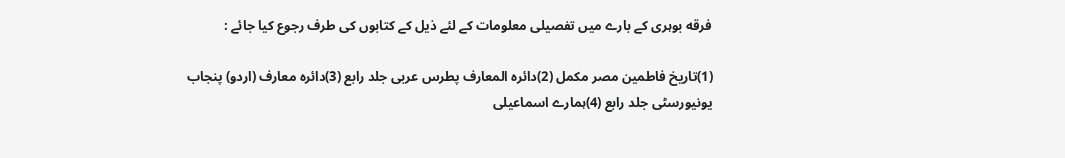فرقه بوہری کے بارے میں تفصیلی معلومات کے لئے ذیل کے کتابوں کی طرف رجوع کیا جائے :

(1)تاریخ فاطمین مصر مکمل (2)دائره المعارف پطرس عربی جلد رابع (3)دائره معارف (اردو) پنجاب یونیورسٹی جلد رابع (4)ہمارے اسماعیلی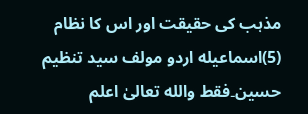مذہب کی حقیقت اور اس کا نظام (5)اسماعیله اردو مولف سید تنظیم حسین۔فقط والله تعالیٰ اعلم